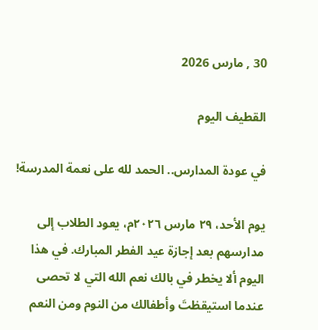30 , مارس 2026

القطيف اليوم

في عودة المدارس.. الحمد لله على نعمة المدرسة!

يوم الأحد، ٢٩ مارس ٢٠٢٦م، يعود الطلاب إلى مدارسهم بعد إجازة عيد الفطر المبارك. في هذا اليوم ألا يخطر في بالك نعم الله التي لا تحصى عندما استيقظتَ وأطفالك من النوم ومن النعم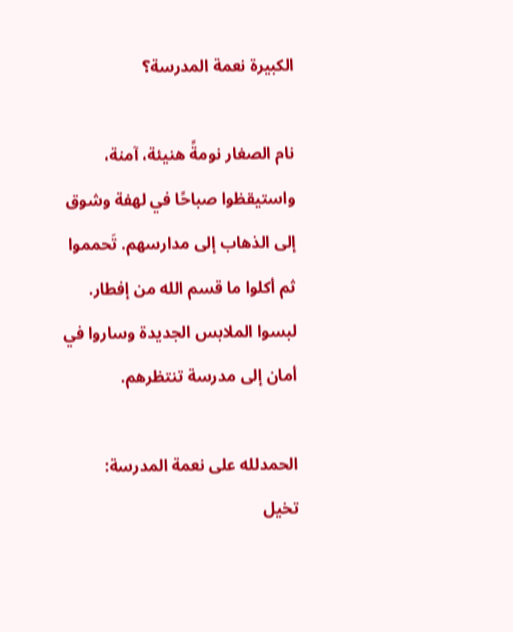الكبيرة نعمة المدرسة؟

نام الصغار نومةً هنيئة، آمنة، واستيقظوا صباحًا في لهفة وشوق إلى الذهاب إلى مدارسهم. تَحمموا ثم أكلوا ما قسم الله من إفطار. لبسوا الملابس الجديدة وساروا في أمان إلى مدرسة تنتظرهم.

الحمدلله على نعمة المدرسة:
تخيل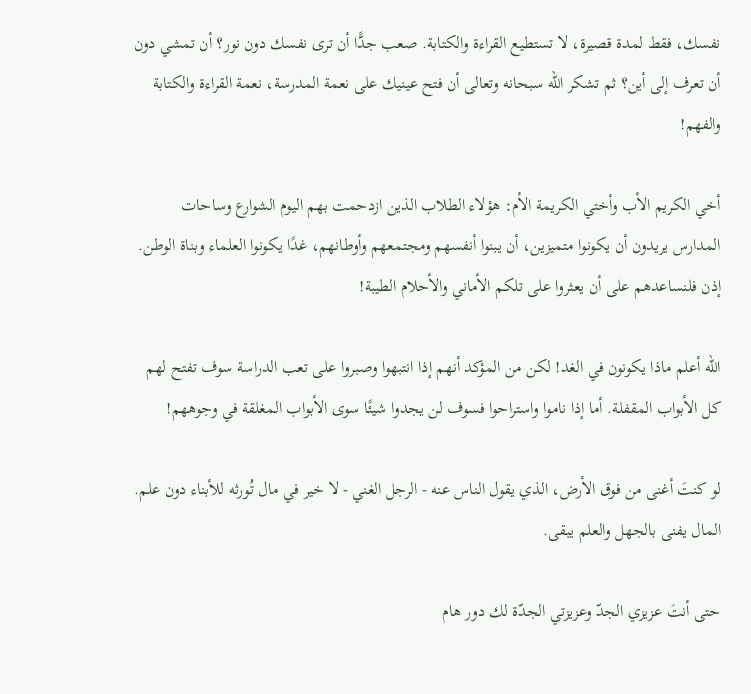نفسك، فقط لمدة قصيرة، لا تستطيع القراءة والكتابة. صعب جدًّا أن ترى نفسك دون نور؟ أن تمشي دون أن تعرف إلى أين؟ ثم تشكر الله سبحانه وتعالى أن فتح عينيك على نعمة المدرسة، نعمة القراءة والكتابة والفهم!

أخي الكريم الأب وأختي الكريمة الأم: هؤلاء الطلاب الذين ازدحمت بهم اليوم الشوارع وساحات المدارس يريدون أن يكونوا متميزين، أن يبنوا أنفسهم ومجتمعهم وأوطانهم، غدًا يكونوا العلماء وبناة الوطن. إذن فلنساعدهم على أن يعثروا على تلكم الأماني والأحلام الطيبة!

الله أعلم ماذا يكونون في الغد! لكن من المؤكد أنهم إذا انتبهوا وصبروا على تعب الدراسة سوف تفتح لهم كل الأبواب المقفلة. أما إذا ناموا واستراحوا فسوف لن يجدوا شيئًا سوى الأبواب المغلقة في وجوههم!

لو كنتَ أغنى من فوق الأرض، الذي يقول الناس عنه - الرجل الغني - لا خير في مال تُورثه للأبناء دون علم. المال يفنى بالجهل والعلم يبقى.

حتى أنتَ عزيزي الجدّ وعزيزتي الجدّة لك دور هام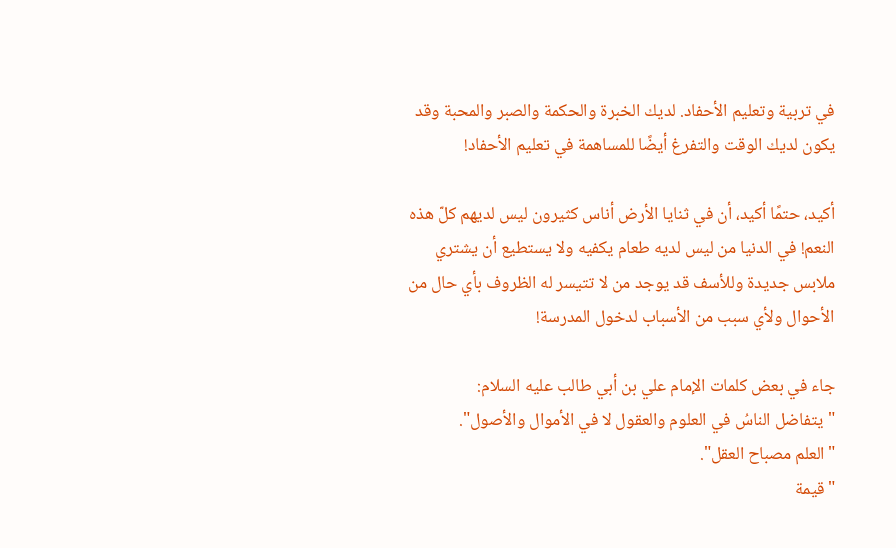في تربية وتعليم الأحفاد. لديك الخبرة والحكمة والصبر والمحبة وقد يكون لديك الوقت والتفرغ أيضًا للمساهمة في تعليم الأحفاد!

أكيد، حتمًا أكيد، أن في ثنايا الأرض أناس كثيرون ليس لديهم كلّ هذه النعم! في الدنيا من ليس لديه طعام يكفيه ولا يستطيع أن يشتري ملابس جديدة وللأسف قد يوجد من لا تتيسر له الظروف بأي حال من الأحوال ولأي سبب من الأسباب لدخول المدرسة!

جاء في بعض كلمات الإمام علي بن أبي طالب عليه السلام:
"يتفاضل الناسُ في العلوم والعقول لا في الأموال والأصول".
"العلم مصباح العقل".
"قيمة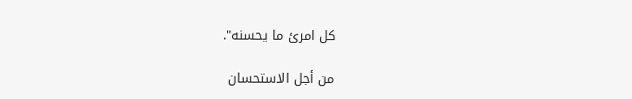كل امرئ ما يحسنه".

من أجل الاستحسان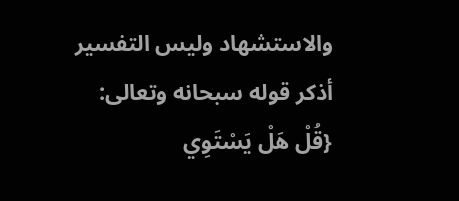والاستشهاد وليس التفسير أذكر قوله سبحانه وتعالى: {قُلْ هَلْ يَسْتَوِي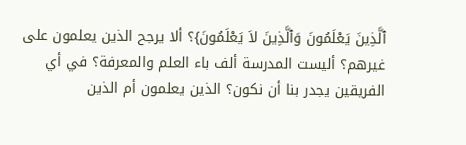ٱلَّذِينَ يَعْلَمُونَ وَٱلَّذِينَ لاَ يَعْلَمُونَ}؟ ألا يرجح الذين يعلمون على غيرهم؟ أليست المدرسة ألف باء العلم والمعرفة؟ في أي الفريقين يجدر بنا أن نكون؟ الذين يعلمون أم الذين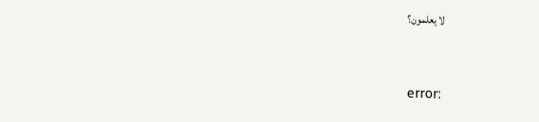لا يعلمون؟


error: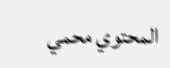المحتوي محمي